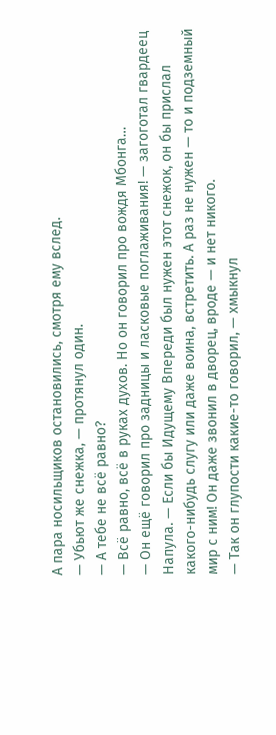А пара носильщиков остановились, смотря ему вслед.
— Убьют же снежка, — протянул один.
— А тебе не всё равно?
— Всё равно, всё в руках духов. Но он говорил про вождя Мбонга…
— Он ещё говорил про задницы и ласковые поглаживания! — загоготал гвардеец Напула. — Если бы Идущему Впереди был нужен этот снежок, он бы прислал какого-нибудь слугу или даже воина, встретить. А раз не нужен — то и подземный мир с ним! Он даже звонил в дворец, вроде — и нет никого.
— Так он глупости какие-то говорил, — хмыкнул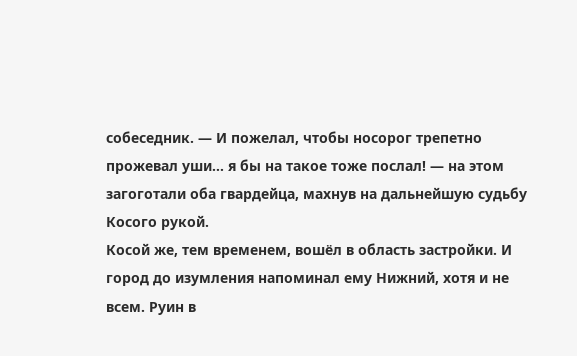собеседник. — И пожелал, чтобы носорог трепетно прожевал уши… я бы на такое тоже послал! — на этом загоготали оба гвардейца, махнув на дальнейшую судьбу Косого рукой.
Косой же, тем временем, вошёл в область застройки. И город до изумления напоминал ему Нижний, хотя и не всем. Руин в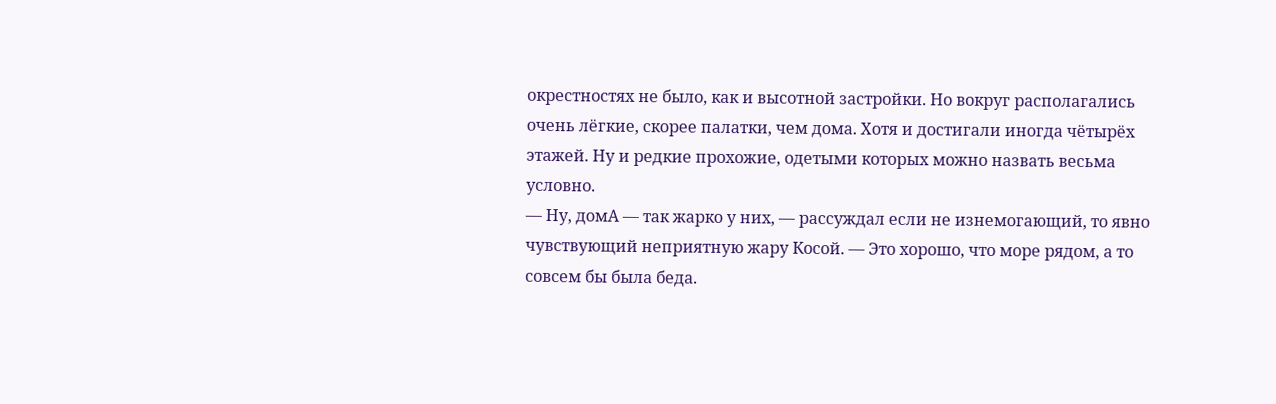окрестностях не было, как и высотной застройки. Но вокруг располагались очень лёгкие, скорее палатки, чем дома. Хотя и достигали иногда чётырёх этажей. Ну и редкие прохожие, одетыми которых можно назвать весьма условно.
— Ну, домА — так жарко у них, — рассуждал если не изнемогающий, то явно чувствующий неприятную жару Косой. — Это хорошо, что море рядом, а то совсем бы была беда.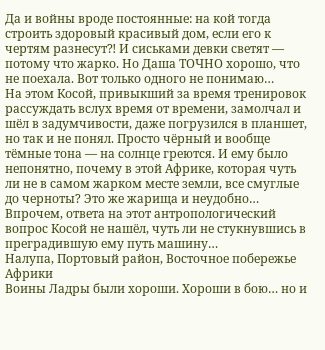Да и войны вроде постоянные: на кой тогда строить здоровый красивый дом, если его к чертям разнесут⁈ И сиськами девки светят — потому что жарко. Но Даша ТОЧНО хорошо, что не поехала. Вот только одного не понимаю…
На этом Косой, привыкший за время тренировок рассуждать вслух время от времени, замолчал и шёл в задумчивости, даже погрузился в планшет, но так и не понял. Просто чёрный и вообще тёмные тона — на солнце греются. И ему было непонятно, почему в этой Африке, которая чуть ли не в самом жарком месте земли, все смуглые до черноты? Это же жарища и неудобно…
Впрочем, ответа на этот антропологический вопрос Косой не нашёл, чуть ли не стукнувшись в преградившую ему путь машину…
Налупа, Портовый район, Восточное побережье Африки
Воины Ладры были хороши. Хороши в бою… но и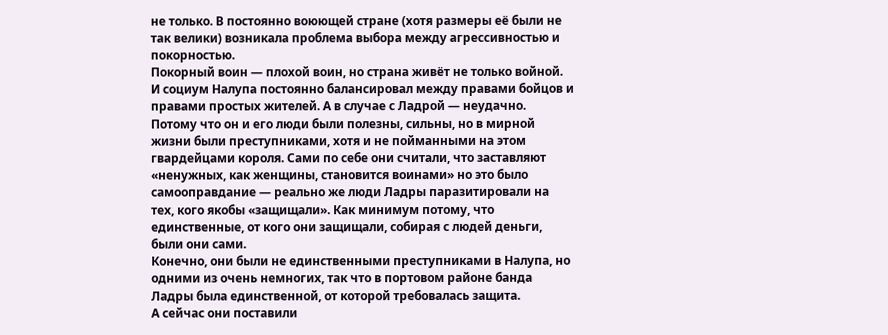не только. В постоянно воюющей стране (хотя размеры её были не так велики) возникала проблема выбора между агрессивностью и покорностью.
Покорный воин — плохой воин, но страна живёт не только войной. И социум Налупа постоянно балансировал между правами бойцов и правами простых жителей. А в случае с Ладрой — неудачно.
Потому что он и его люди были полезны, сильны, но в мирной жизни были преступниками, хотя и не пойманными на этом гвардейцами короля. Сами по себе они считали, что заставляют «ненужных, как женщины, становится воинами» но это было самооправдание — реально же люди Ладры паразитировали на тех, кого якобы «защищали». Как минимум потому, что единственные, от кого они защищали, собирая с людей деньги, были они сами.
Конечно, они были не единственными преступниками в Налупа, но одними из очень немногих, так что в портовом районе банда Ладры была единственной, от которой требовалась защита.
А сейчас они поставили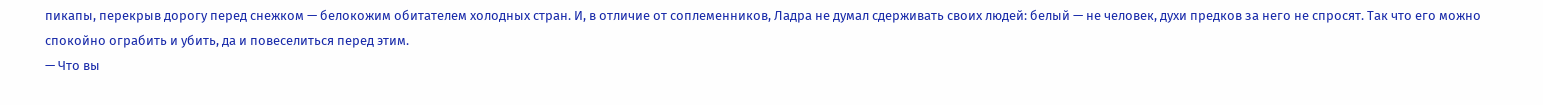пикапы, перекрыв дорогу перед снежком — белокожим обитателем холодных стран. И, в отличие от соплеменников, Ладра не думал сдерживать своих людей: белый — не человек, духи предков за него не спросят. Так что его можно спокойно ограбить и убить, да и повеселиться перед этим.
— Что вы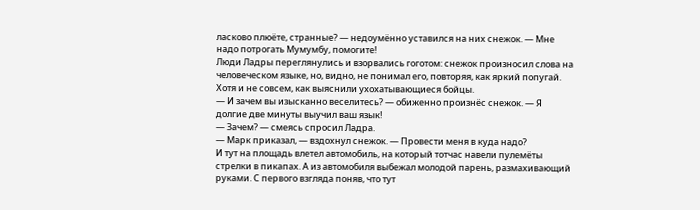ласково плюёте, странные? — недоумённо уставился на них снежок. — Мне надо потрогать Мумумбу, помогите!
Люди Ладры переглянулись и взорвались гоготом: снежок произносил слова на человеческом языке, но, видно, не понимал его, повторяя, как яркий попугай. Хотя и не совсем, как выяснили ухохатывающиеся бойцы.
— И зачем вы изысканно веселитесь? — обиженно произнёс снежок. — Я долгие две минуты выучил ваш язык!
— Зачем? — смеясь спросил Ладра.
— Марк приказал, — вздохнул снежок. — Провести меня в куда надо?
И тут на площадь влетел автомобиль, на который тотчас навели пулемёты стрелки в пикапах. А из автомобиля выбежал молодой парень, размахивающий руками. С первого взгляда поняв, что тут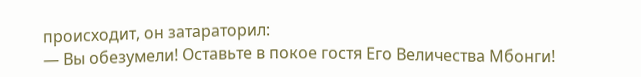происходит, он затараторил:
— Вы обезумели! Оставьте в покое гостя Его Величества Мбонги!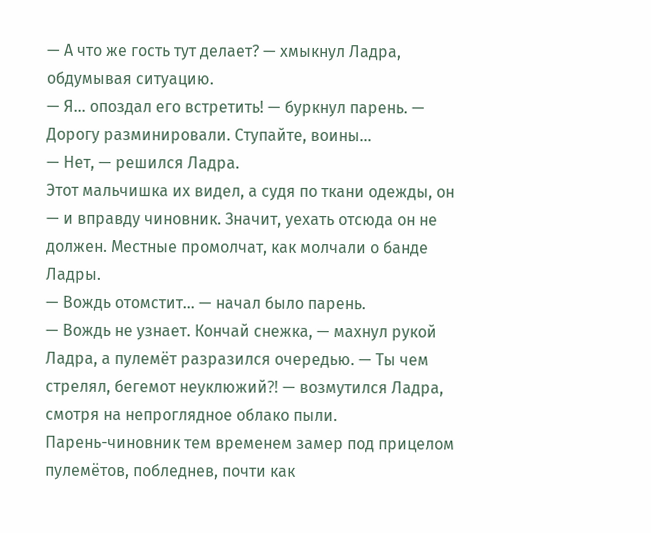— А что же гость тут делает? — хмыкнул Ладра, обдумывая ситуацию.
— Я… опоздал его встретить! — буркнул парень. — Дорогу разминировали. Ступайте, воины…
— Нет, — решился Ладра.
Этот мальчишка их видел, а судя по ткани одежды, он — и вправду чиновник. Значит, уехать отсюда он не должен. Местные промолчат, как молчали о банде Ладры.
— Вождь отомстит… — начал было парень.
— Вождь не узнает. Кончай снежка, — махнул рукой Ладра, а пулемёт разразился очередью. — Ты чем стрелял, бегемот неуклюжий⁈ — возмутился Ладра, смотря на непроглядное облако пыли.
Парень-чиновник тем временем замер под прицелом пулемётов, побледнев, почти как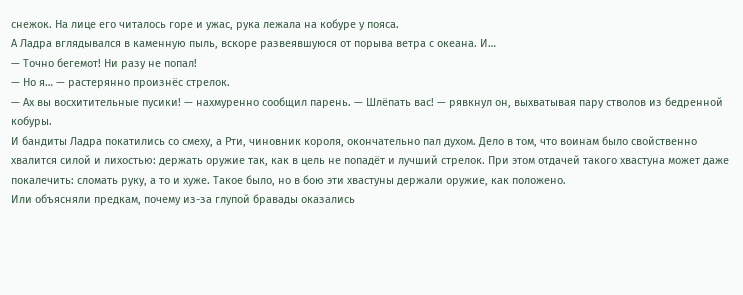снежок. На лице его читалось горе и ужас, рука лежала на кобуре у пояса.
А Ладра вглядывался в каменную пыль, вскоре развеявшуюся от порыва ветра с океана. И…
— Точно бегемот! Ни разу не попал!
— Но я… — растерянно произнёс стрелок.
— Ах вы восхитительные пусики! — нахмуренно сообщил парень. — Шлёпать вас! — рявкнул он, выхватывая пару стволов из бедренной кобуры.
И бандиты Ладра покатились со смеху, а Рти, чиновник короля, окончательно пал духом. Дело в том, что воинам было свойственно хвалится силой и лихостью: держать оружие так, как в цель не попадёт и лучший стрелок. При этом отдачей такого хвастуна может даже покалечить: сломать руку, а то и хуже. Такое было, но в бою эти хвастуны держали оружие, как положено.
Или объясняли предкам, почему из-за глупой бравады оказались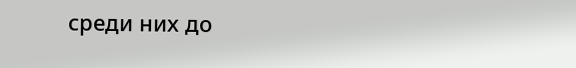среди них до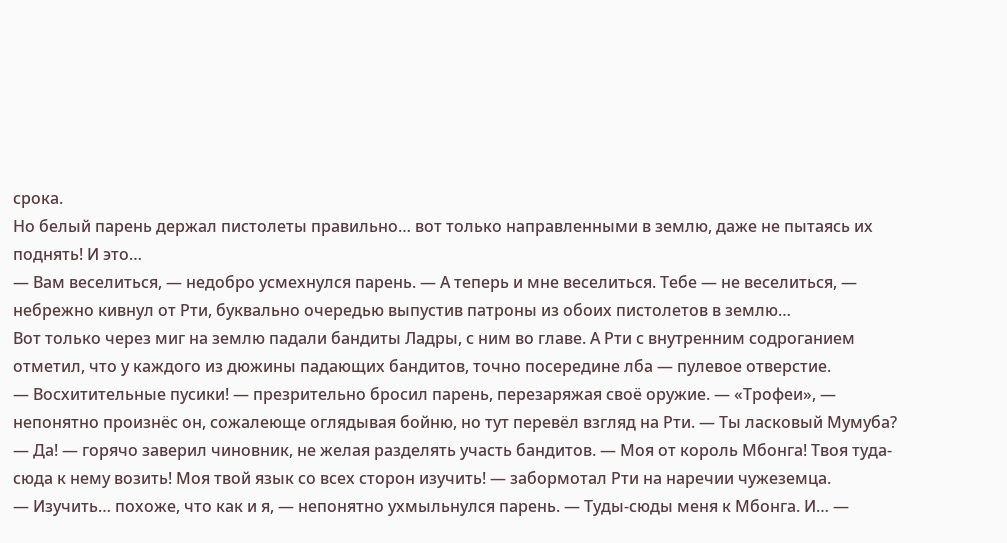срока.
Но белый парень держал пистолеты правильно… вот только направленными в землю, даже не пытаясь их поднять! И это…
— Вам веселиться, — недобро усмехнулся парень. — А теперь и мне веселиться. Тебе — не веселиться, — небрежно кивнул от Рти, буквально очередью выпустив патроны из обоих пистолетов в землю…
Вот только через миг на землю падали бандиты Ладры, с ним во главе. А Рти с внутренним содроганием отметил, что у каждого из дюжины падающих бандитов, точно посередине лба — пулевое отверстие.
— Восхитительные пусики! — презрительно бросил парень, перезаряжая своё оружие. — «Трофеи», — непонятно произнёс он, сожалеюще оглядывая бойню, но тут перевёл взгляд на Рти. — Ты ласковый Мумуба?
— Да! — горячо заверил чиновник, не желая разделять участь бандитов. — Моя от король Мбонга! Твоя туда-сюда к нему возить! Моя твой язык со всех сторон изучить! — забормотал Рти на наречии чужеземца.
— Изучить… похоже, что как и я, — непонятно ухмыльнулся парень. — Туды-сюды меня к Мбонга. И… —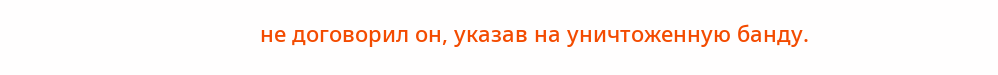не договорил он, указав на уничтоженную банду.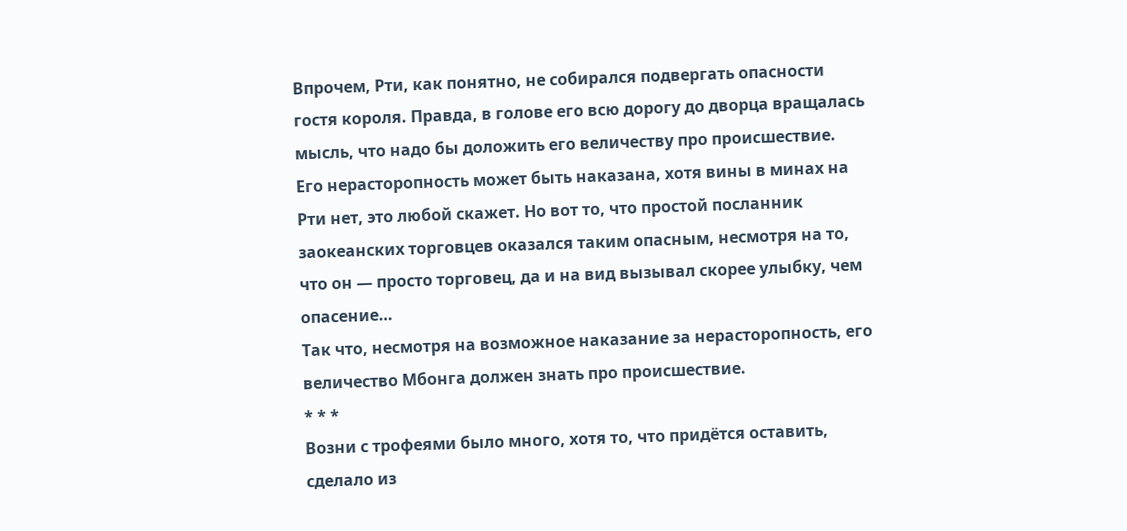Впрочем, Рти, как понятно, не собирался подвергать опасности гостя короля. Правда, в голове его всю дорогу до дворца вращалась мысль, что надо бы доложить его величеству про происшествие.
Его нерасторопность может быть наказана, хотя вины в минах на Рти нет, это любой скажет. Но вот то, что простой посланник заокеанских торговцев оказался таким опасным, несмотря на то, что он — просто торговец, да и на вид вызывал скорее улыбку, чем опасение…
Так что, несмотря на возможное наказание за нерасторопность, его величество Мбонга должен знать про происшествие.
* * *
Возни с трофеями было много, хотя то, что придётся оставить, сделало из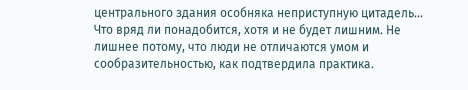центрального здания особняка неприступную цитадель… Что вряд ли понадобится, хотя и не будет лишним. Не лишнее потому, что люди не отличаются умом и сообразительностью, как подтвердила практика.